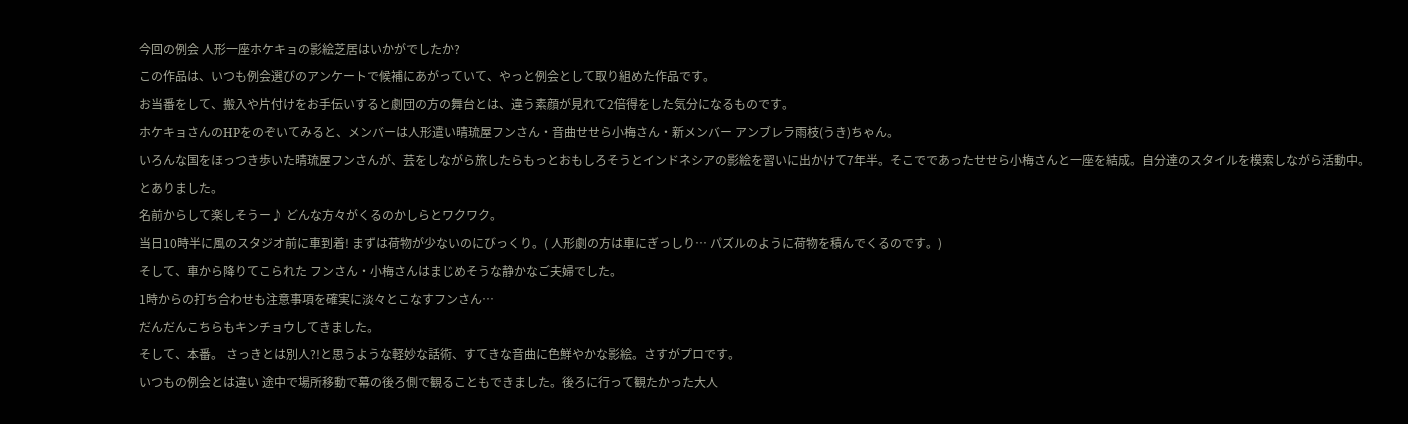今回の例会 人形一座ホケキョの影絵芝居はいかがでしたか?
この作品は、いつも例会選びのアンケートで候補にあがっていて、やっと例会として取り組めた作品です。
お当番をして、搬入や片付けをお手伝いすると劇団の方の舞台とは、違う素顔が見れて2倍得をした気分になるものです。
ホケキョさんのHPをのぞいてみると、メンバーは人形遣い晴琉屋フンさん・音曲せせら小梅さん・新メンバー アンブレラ雨枝(うき)ちゃん。
いろんな国をほっつき歩いた晴琉屋フンさんが、芸をしながら旅したらもっとおもしろそうとインドネシアの影絵を習いに出かけて7年半。そこでであったせせら小梅さんと一座を結成。自分達のスタイルを模索しながら活動中。
とありました。
名前からして楽しそうー♪ どんな方々がくるのかしらとワクワク。
当日10時半に風のスタジオ前に車到着! まずは荷物が少ないのにびっくり。( 人形劇の方は車にぎっしり… パズルのように荷物を積んでくるのです。)
そして、車から降りてこられた フンさん・小梅さんはまじめそうな静かなご夫婦でした。
1時からの打ち合わせも注意事項を確実に淡々とこなすフンさん…
だんだんこちらもキンチョウしてきました。
そして、本番。 さっきとは別人?!と思うような軽妙な話術、すてきな音曲に色鮮やかな影絵。さすがプロです。
いつもの例会とは違い 途中で場所移動で幕の後ろ側で観ることもできました。後ろに行って観たかった大人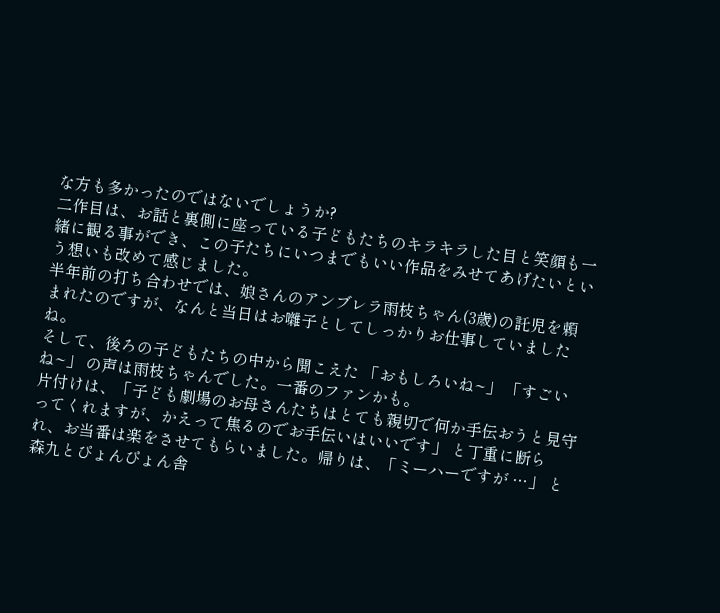な方も多かったのではないでしょうか?
二作目は、お話と裏側に座っている子どもたちのキラキラした目と笑顔も一緒に観る事ができ、この子たちにいつまでもいい作品をみせてあげたいという想いも改めて感じました。
半年前の打ち合わせでは、娘さんのアンブレラ雨枝ちゃん(3歳)の託児を頼まれたのですが、なんと当日はお囃子としてしっかりお仕事していましたね。
そして、後ろの子どもたちの中から聞こえた 「おもしろいね~」 「すごいね~」 の声は雨枝ちゃんでした。一番のファンかも。
片付けは、「子ども劇場のお母さんたちはとても親切で何か手伝おうと見守ってくれますが、かえって焦るのでお手伝いはいいです」 と丁重に断られ、お当番は楽をさせてもらいました。帰りは、「ミーハーですが …」 と森九とぴょんぴょん舎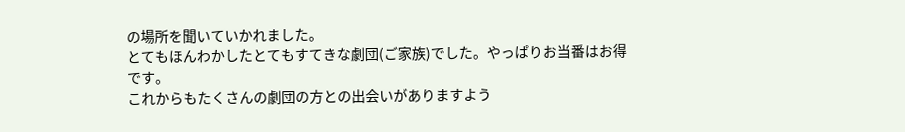の場所を聞いていかれました。
とてもほんわかしたとてもすてきな劇団(ご家族)でした。やっぱりお当番はお得です。
これからもたくさんの劇団の方との出会いがありますよう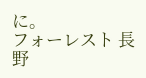に。
フォーレスト 長野